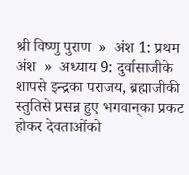श्री विष्णु पुराण  »  अंश 1: प्रथम अंश  »  अध्याय 9: दुर्वासाजीके शापसे इन्द्रका पराजय, ब्रह्माजीकी स्तुतिसे प्रसन्न हुए भगवान‍्का प्रकट होकर देवताओंको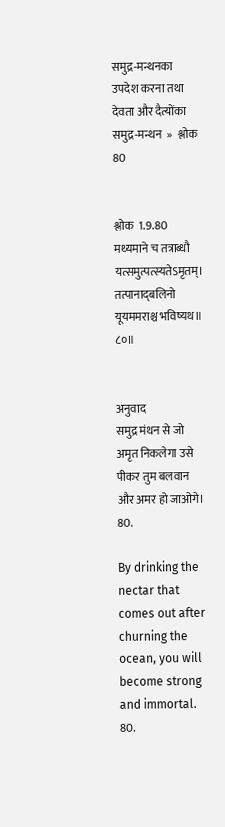समुद्र-मन्थनका उपदेश करना तथा देवता और दैत्योंका समुद्र-मन्थन  »  श्लोक 80


श्लोक  1.9.80
मथ्यमाने च तत्राब्धौ यत्समुत्पत्स्यतेऽमृतम्।
तत्पानाद‍्बलिनो यूयममराश्च भविष्यथ॥ ८०॥


अनुवाद
समुद्र मंथन से जो अमृत निकलेगा उसे पीकर तुम बलवान और अमर हो जाओगे। 80.

By drinking the nectar that comes out after churning the ocean, you will become strong and immortal. 80.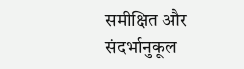समीक्षित और संदर्भानुकूल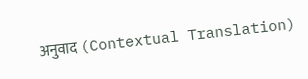अनुवाद (Contextual Translation)